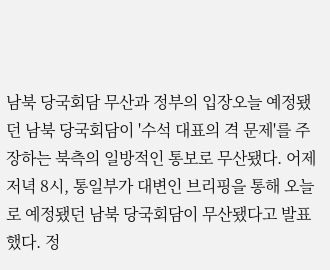남북 당국회담 무산과 정부의 입장오늘 예정됐던 남북 당국회담이 '수석 대표의 격 문제'를 주장하는 북측의 일방적인 통보로 무산됐다. 어제 저녁 8시, 통일부가 대변인 브리핑을 통해 오늘로 예정됐던 남북 당국회담이 무산됐다고 발표했다. 정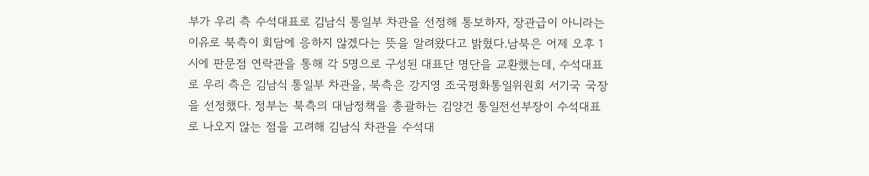부가 우리 측 수석대표로 김남식 통일부 차관을 선정해 통보하자, 장관급이 아니라는 이유로 북측이 회담에 응하지 않겠다는 뜻을 알려왔다고 밝혔다.남북은 어제 오후 1시에 판문점 연락관을 통해 각 5명으로 구성된 대표단 명단을 교환했는데, 수석대표로 우리 측은 김남식 통일부 차관을, 북측은 강지영 조국평화통일위원회 서기국 국장을 선정했다. 정부는 북측의 대남정책을 총괄하는 김양건 통일전선부장이 수석대표로 나오지 않는 점을 고려해 김남식 차관을 수석대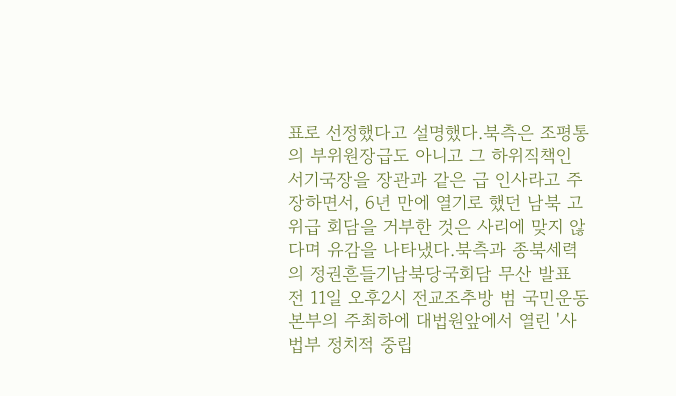표로 선정했다고 설명했다.북측은 조평통의 부위원장급도 아니고 그 하위직책인 서기국장을 장관과 같은 급 인사라고 주장하면서, 6년 만에 열기로 했던 남북 고위급 회담을 거부한 것은 사리에 맞지 않다며 유감을 나타냈다.북측과 종북세력의 정권흔들기남북당국회담 무산 발표 전 11일 오후2시 전교조추방 범 국민운동본부의 주최하에 대법원앞에서 열린 '사법부 정치적 중립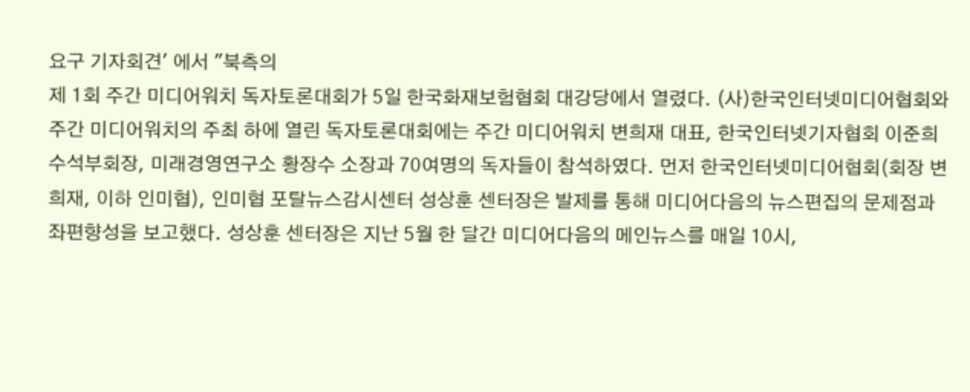요구 기자회견' 에서 "북측의
제 1회 주간 미디어워치 독자토론대회가 5일 한국화재보험협회 대강당에서 열렸다. (사)한국인터넷미디어협회와 주간 미디어워치의 주최 하에 열린 독자토론대회에는 주간 미디어워치 변희재 대표, 한국인터넷기자협회 이준희 수석부회장, 미래경영연구소 황장수 소장과 70여명의 독자들이 참석하였다. 먼저 한국인터넷미디어협회(회장 변희재, 이하 인미협), 인미협 포탈뉴스감시센터 성상훈 센터장은 발제를 통해 미디어다음의 뉴스편집의 문제점과 좌편향성을 보고했다. 성상훈 센터장은 지난 5월 한 달간 미디어다음의 메인뉴스를 매일 10시,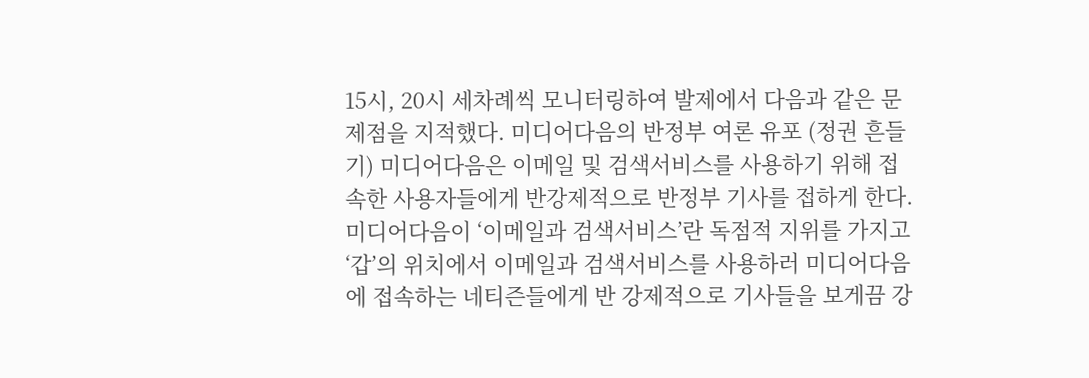15시, 20시 세차례씩 모니터링하여 발제에서 다음과 같은 문제점을 지적했다. 미디어다음의 반정부 여론 유포 (정권 흔들기) 미디어다음은 이메일 및 검색서비스를 사용하기 위해 접속한 사용자들에게 반강제적으로 반정부 기사를 접하게 한다. 미디어다음이 ‘이메일과 검색서비스’란 독점적 지위를 가지고 ‘갑’의 위치에서 이메일과 검색서비스를 사용하러 미디어다음에 접속하는 네티즌들에게 반 강제적으로 기사들을 보게끔 강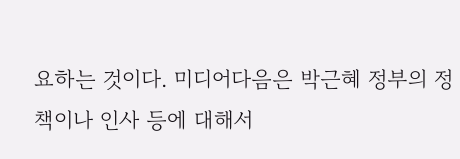요하는 것이다. 미디어다음은 박근혜 정부의 정책이나 인사 등에 대해서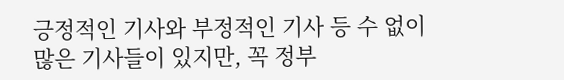긍정적인 기사와 부정적인 기사 등 수 없이 많은 기사들이 있지만, 꼭 정부